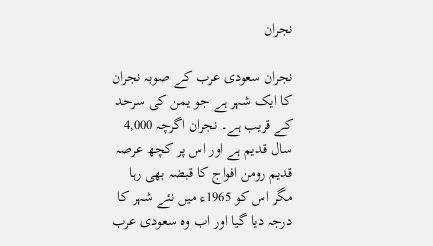نجران

نجران سعودی عرب کے صوبہ نجران کا ایک شہر ہے جو یمن کی سرحد کے قریب ہے۔ نجران اگرچہ 4,000 سال قدیم ہے اور اس پر کچھ عرصہ قدیم رومن افواج کا قبضہ بھی رہا مگر اس کو 1965ء میں نئے شہر کا درجہ دیا گیا اور اب وہ سعودی عرب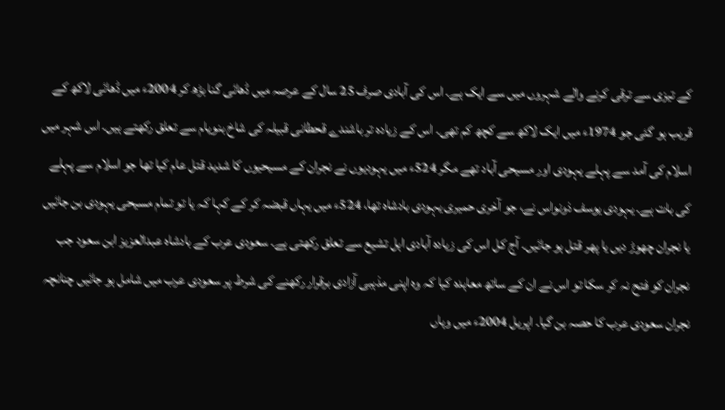کے تیزی سے ترقی کرنے والے شہروں میں سے ایک ہے۔ اس کی آبادی صرف 25 سال کے عرصہ میں ڈھائی گنا بڑھ کر 2004ء میں ڈھائی لاکھ کے قریب ہو گئی جو 1974ء میں ایک لاکھ سے کچھ کم تھی۔ اس کے زیادہ تر باشندے قحطانی قبیلہ کی شاخ بنویام سے تعلق رکھتے ہیں۔ اس شہر میں اسلام کی آمد سے پہلے یہودی اور مسیحی آباد تھے مگر 524ء میں یہودیوں نے نجران کے مسیحیوں کا شدید قتل عام کیا تھا جو اسلام سے پہلے کی بات ہے۔ یہودی یوسف ذونواس نے، جو آخری حمیری یہودی بادشاہ تھا، 524ء میں یہاں قبضہ کر کے کہا کہ یا تو تمام مسیحی یہودی بن جائیں یا نجران چھوڑ دیں یا پھر قتل ہو جائیں۔ آج کل اس کی زیادہ آبادی اہل تشیع سے تعلق رکھتی ہے۔ سعودی عرب کے بادشاہ عبدالعزیز ابن سعود جب نجران کو فتح نہ کر سکا تو اس نے ان کے ساتھ معاہدہ کیا کہ وہ اپنی مذہبی آزادی برقرار رکھنے کی شرط پر سعودی عرب میں شامل ہو جائیں چنانچہ نجران سعودی عرب کا حصہ بن گیا۔ اپریل 2004ء میں وہاں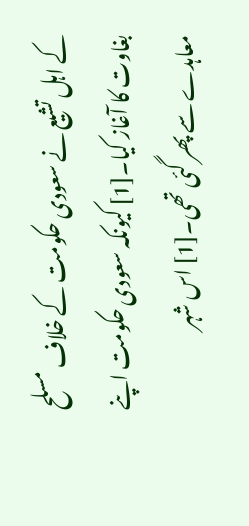کے اہل تشیع نے سعودی حکومت کے خلاف مسلح بغاوت کا آغاز کیا۔[1] کیونکہ سعودی حکومت اپنے معاہدے سے پھر گئی تھی۔[1] اس شہر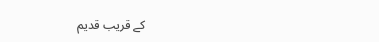کے قریب قدیم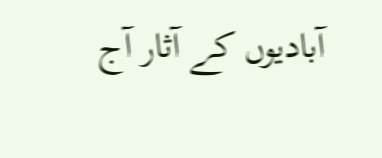آبادیوں کے آثار آج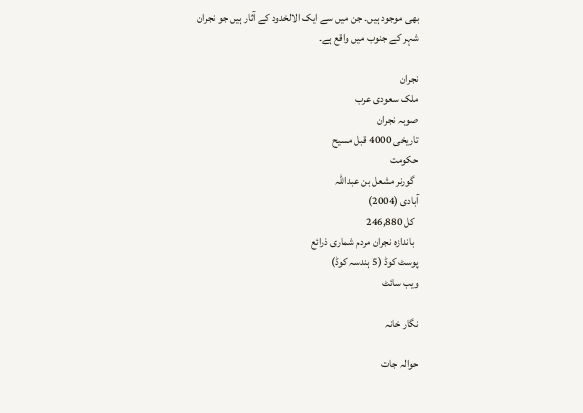بھی موجود ہیں۔ جن میں سے ایک الالخدود کے آثار ہیں جو نجران شہر کے جنوب میں واقع ہے۔

نجران
ملک سعودی عرب
صوبہ نجران
تاریخی 4000 قبل مسیح
حکومت
  گورنر مشعل بن عبداللہ
آبادی (2004)
  کل 246,880
  باندازہ نجران مردم شماری ذرائع
پوسٹ کوڈ (5 ہندسہ کوڈ)
ویب سائٹ

نگار خانہ

حوالہ جات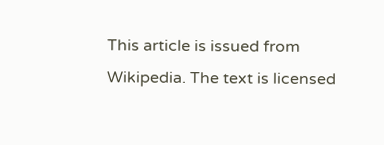This article is issued from Wikipedia. The text is licensed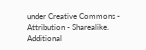under Creative Commons - Attribution - Sharealike. Additional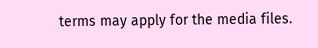terms may apply for the media files.